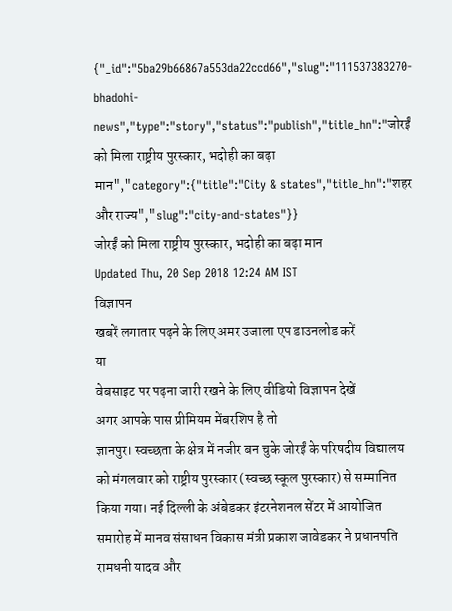{"_id":"5ba29b66867a553da22ccd66","slug":"111537383270-bhadohi-news","type":"story","status":"publish","title_hn":"जोरईं को मिला राष्ट्रीय पुरस्कार, भदोही का बढ़ा मान","category":{"title":"City & states","title_hn":"शहर और राज्य","slug":"city-and-states"}}
जोरईं को मिला राष्ट्रीय पुरस्कार, भदोही का बढ़ा मान
Updated Thu, 20 Sep 2018 12:24 AM IST
विज्ञापन
खबरें लगातार पढ़ने के लिए अमर उजाला एप डाउनलोड करें
या
वेबसाइट पर पढ़ना जारी रखने के लिए वीडियो विज्ञापन देखें
अगर आपके पास प्रीमियम मेंबरशिप है तो
ज्ञानपुर। स्वच्छता के क्षेत्र में नजीर बन चुके जोरईं के परिषदीय विद्यालय को मंगलवार को राष्ट्रीय पुरस्कार (स्वच्छ स्कूल पुरस्कार) से सम्मानित किया गया। नई दिल्ली के अंबेडकर इंटरनेशनल सेंटर में आयोजित समारोह में मानव संसाधन विकास मंत्री प्रकाश जावेडकर ने प्रधानपति रामधनी यादव और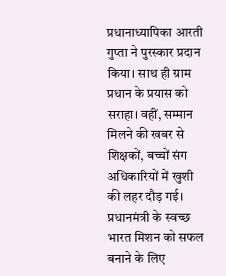प्रधानाध्यापिका आरती गुप्ता ने पुरस्कार प्रदान किया। साथ ही ग्राम प्रधान के प्रयास को सराहा। वहीं, सम्मान मिलने की खबर से शिक्षकों, बच्चों संग अधिकारियों में खुशी की लहर दौड़ गई।
प्रधानमंत्री के स्वच्छ भारत मिशन को सफल बनाने के लिए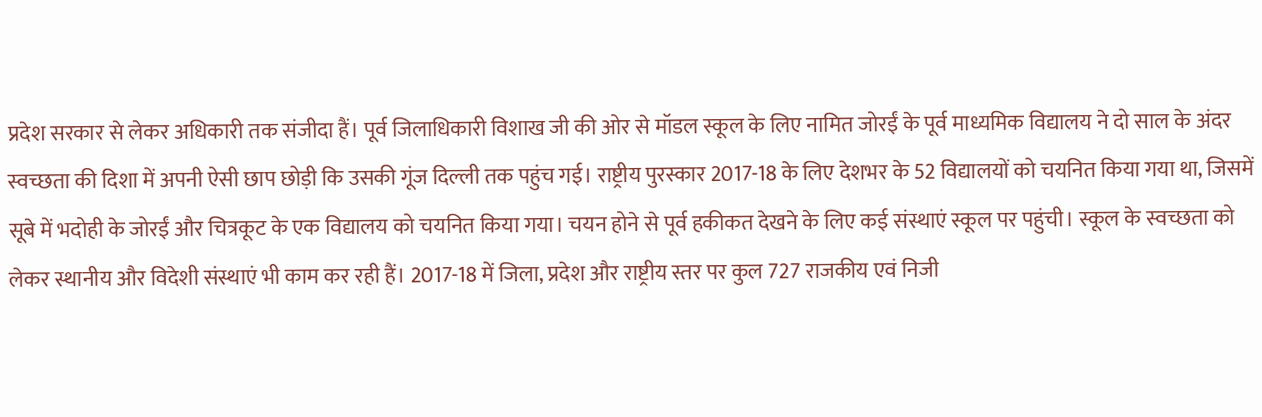प्रदेश सरकार से लेकर अधिकारी तक संजीदा हैं। पूर्व जिलाधिकारी विशाख जी की ओर से मॉडल स्कूल के लिए नामित जोरईं के पूर्व माध्यमिक विद्यालय ने दो साल के अंदर स्वच्छता की दिशा में अपनी ऐसी छाप छोड़ी कि उसकी गूंज दिल्ली तक पहुंच गई। राष्ट्रीय पुरस्कार 2017-18 के लिए देशभर के 52 विद्यालयों को चयनित किया गया था, जिसमें सूबे में भदोही के जोरईं और चित्रकूट के एक विद्यालय को चयनित किया गया। चयन होने से पूर्व हकीकत देखने के लिए कई संस्थाएं स्कूल पर पहुंची। स्कूल के स्वच्छता को लेकर स्थानीय और विदेशी संस्थाएं भी काम कर रही हैं। 2017-18 में जिला, प्रदेश और राष्ट्रीय स्तर पर कुल 727 राजकीय एवं निजी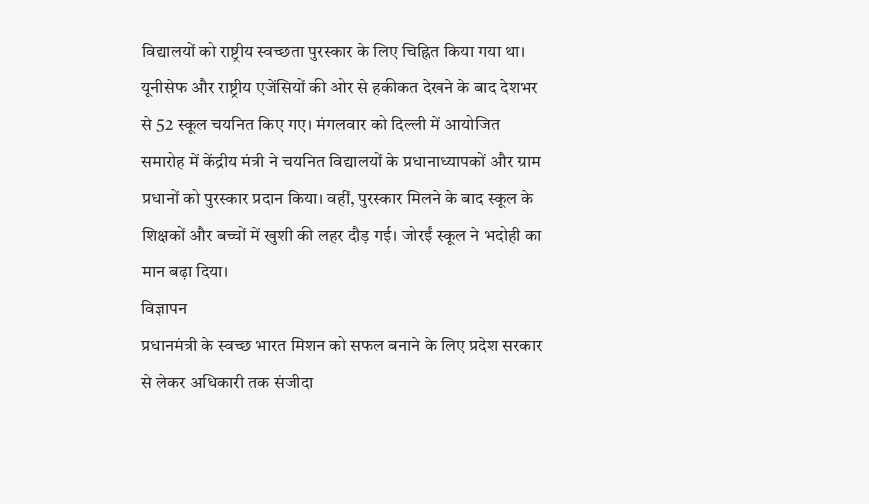विद्यालयों को राष्ट्रीय स्वच्छता पुरस्कार के लिए चिह्नित किया गया था। यूनीसेफ और राष्ट्रीय एजेंसियों की ओर से हकीकत देखने के बाद देशभर से 52 स्कूल चयनित किए गए। मंगलवार को दिल्ली में आयोजित समारोह में केंद्रीय मंत्री ने चयनित विद्यालयों के प्रधानाध्यापकों और ग्राम प्रधानों को पुरस्कार प्रदान किया। वहीं, पुरस्कार मिलने के बाद स्कूल के शिक्षकों और बच्चों में खुशी की लहर दौड़ गई। जोरईं स्कूल ने भदोही का मान बढ़ा दिया।
विज्ञापन
प्रधानमंत्री के स्वच्छ भारत मिशन को सफल बनाने के लिए प्रदेश सरकार से लेकर अधिकारी तक संजीदा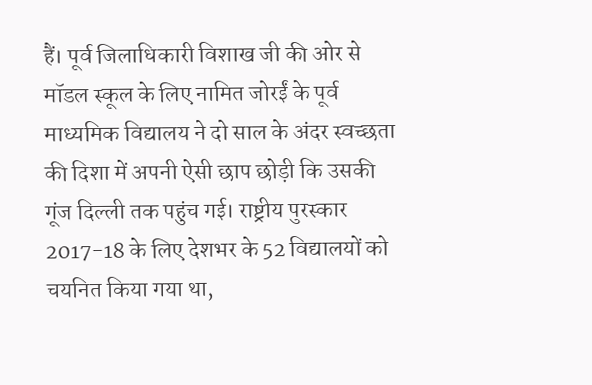हैं। पूर्व जिलाधिकारी विशाख जी की ओर से मॉडल स्कूल के लिए नामित जोरईं के पूर्व माध्यमिक विद्यालय ने दो साल के अंदर स्वच्छता की दिशा में अपनी ऐसी छाप छोड़ी कि उसकी गूंज दिल्ली तक पहुंच गई। राष्ट्रीय पुरस्कार 2017-18 के लिए देशभर के 52 विद्यालयों को चयनित किया गया था,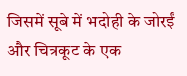जिसमें सूबे में भदोही के जोरईं और चित्रकूट के एक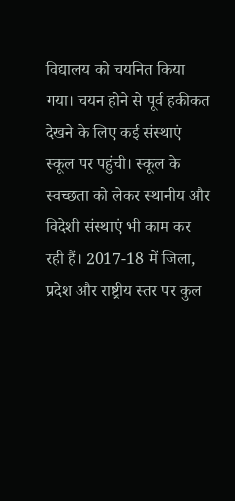विद्यालय को चयनित किया गया। चयन होने से पूर्व हकीकत देखने के लिए कई संस्थाएं स्कूल पर पहुंची। स्कूल के स्वच्छता को लेकर स्थानीय और विदेशी संस्थाएं भी काम कर रही हैं। 2017-18 में जिला, प्रदेश और राष्ट्रीय स्तर पर कुल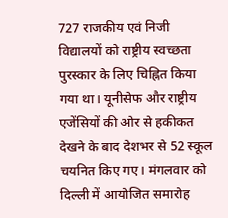727 राजकीय एवं निजी विद्यालयों को राष्ट्रीय स्वच्छता पुरस्कार के लिए चिह्नित किया गया था। यूनीसेफ और राष्ट्रीय एजेंसियों की ओर से हकीकत देखने के बाद देशभर से 52 स्कूल चयनित किए गए। मंगलवार को दिल्ली में आयोजित समारोह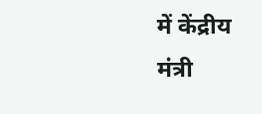में केंद्रीय मंत्री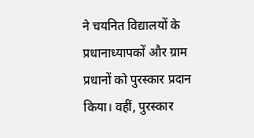ने चयनित विद्यालयों के प्रधानाध्यापकों और ग्राम प्रधानों को पुरस्कार प्रदान किया। वहीं, पुरस्कार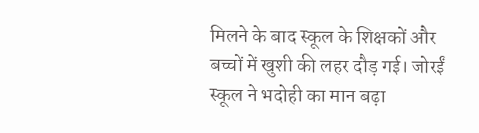मिलने के बाद स्कूल के शिक्षकों और बच्चों में खुशी की लहर दौड़ गई। जोरईं स्कूल ने भदोही का मान बढ़ा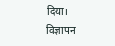दिया।
विज्ञापन